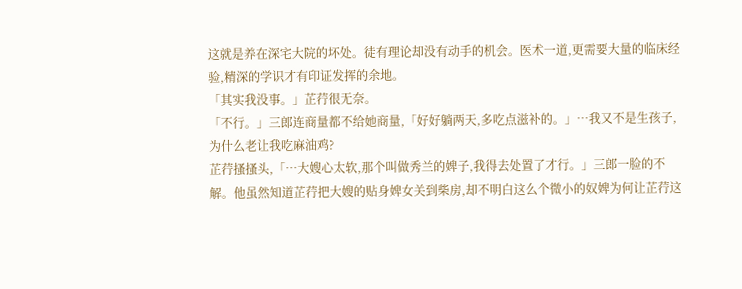这就是养在深宅大院的坏处。徒有理论却没有动手的机会。医术一道,更需要大量的临床经验,精深的学识才有印证发挥的余地。
「其实我没事。」芷荇很无奈。
「不行。」三郎连商量都不给她商量,「好好躺两天,多吃点滋补的。」…我又不是生孩子,为什么老让我吃麻油鸡?
芷荇搔搔头,「…大嫂心太软,那个叫做秀兰的婢子,我得去处置了才行。」三郎一脸的不解。他虽然知道芷荇把大嫂的贴身婢女关到柴房,却不明白这么个微小的奴婢为何让芷荇这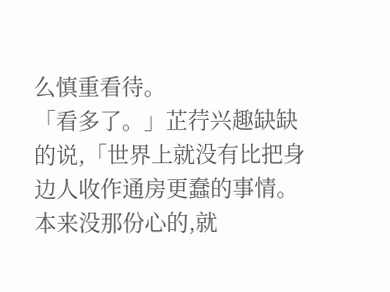么慎重看待。
「看多了。」芷荇兴趣缺缺的说,「世界上就没有比把身边人收作通房更蠢的事情。本来没那份心的,就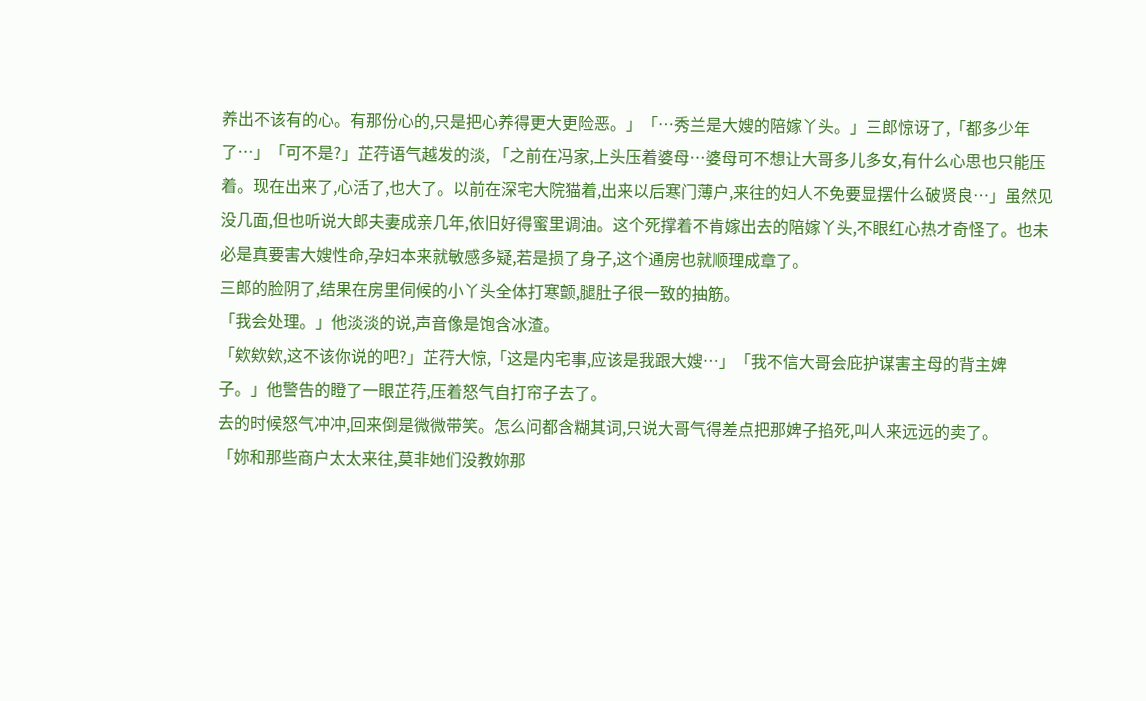养出不该有的心。有那份心的,只是把心养得更大更险恶。」「…秀兰是大嫂的陪嫁丫头。」三郎惊讶了,「都多少年了…」「可不是?」芷荇语气越发的淡, 「之前在冯家,上头压着婆母…婆母可不想让大哥多儿多女,有什么心思也只能压着。现在出来了,心活了,也大了。以前在深宅大院猫着,出来以后寒门薄户,来往的妇人不免要显摆什么破贤良…」虽然见没几面,但也听说大郎夫妻成亲几年,依旧好得蜜里调油。这个死撑着不肯嫁出去的陪嫁丫头,不眼红心热才奇怪了。也未必是真要害大嫂性命,孕妇本来就敏感多疑,若是损了身子,这个通房也就顺理成章了。
三郎的脸阴了,结果在房里伺候的小丫头全体打寒颤,腿肚子很一致的抽筋。
「我会处理。」他淡淡的说,声音像是饱含冰渣。
「欸欸欸,这不该你说的吧?」芷荇大惊,「这是内宅事,应该是我跟大嫂…」「我不信大哥会庇护谋害主母的背主婢子。」他警告的瞪了一眼芷荇,压着怒气自打帘子去了。
去的时候怒气冲冲,回来倒是微微带笑。怎么问都含糊其词,只说大哥气得差点把那婢子掐死,叫人来远远的卖了。
「妳和那些商户太太来往,莫非她们没教妳那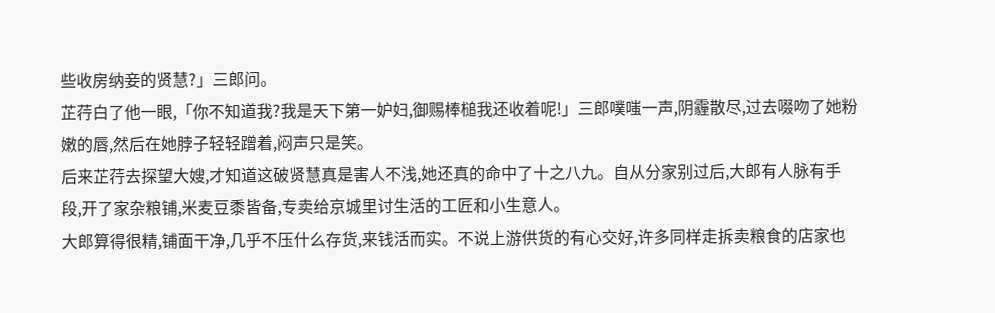些收房纳妾的贤慧?」三郎问。
芷荇白了他一眼,「你不知道我?我是天下第一妒妇,御赐棒槌我还收着呢!」三郎噗嗤一声,阴霾散尽,过去啜吻了她粉嫩的唇,然后在她脖子轻轻蹭着,闷声只是笑。
后来芷荇去探望大嫂,才知道这破贤慧真是害人不浅,她还真的命中了十之八九。自从分家别过后,大郎有人脉有手段,开了家杂粮铺,米麦豆黍皆备,专卖给京城里讨生活的工匠和小生意人。
大郎算得很精,铺面干净,几乎不压什么存货,来钱活而实。不说上游供货的有心交好,许多同样走拆卖粮食的店家也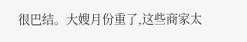很巴结。大嫂月份重了,这些商家太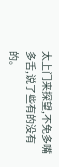太上门来探望,不免多嘴多舌,说了些有的没有的。